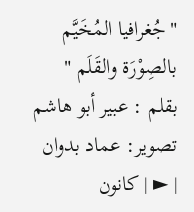"جُغرافيا المُخَيَّم بالصِوْرَة والقَلَم "
بقلم : عبير أبو هاشم تصوير: عماد بدوان
| ► | كانون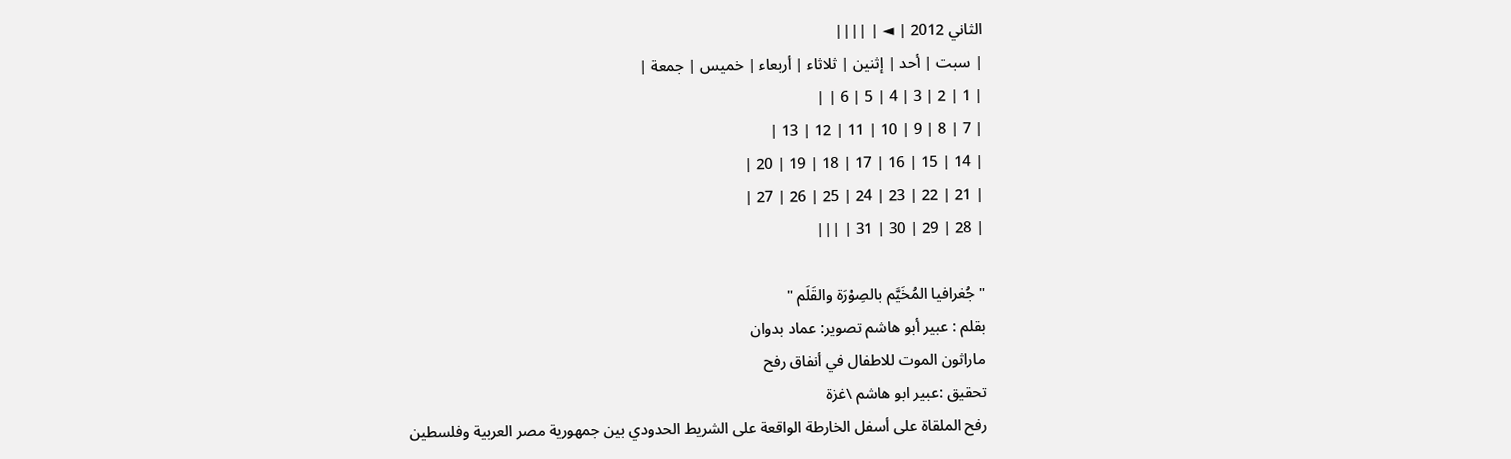الثاني 2012 | ◄ | ||||
| سبت | أحد | إثنين | ثلاثاء | أربعاء | خميس | جمعة |
| 1 | 2 | 3 | 4 | 5 | 6 | |
| 7 | 8 | 9 | 10 | 11 | 12 | 13 |
| 14 | 15 | 16 | 17 | 18 | 19 | 20 |
| 21 | 22 | 23 | 24 | 25 | 26 | 27 |
| 28 | 29 | 30 | 31 | |||

"جُغرافيا المُخَيَّم بالصِوْرَة والقَلَم "
بقلم : عبير أبو هاشم تصوير: عماد بدوان
ماراثون الموت للاطفال في أنفاق رفح
تحقيق :عبير ابو هاشم \غزة
رفح الملقاة على أسفل الخارطة الواقعة على الشريط الحدودي بين جمهورية مصر العربية وفلسطين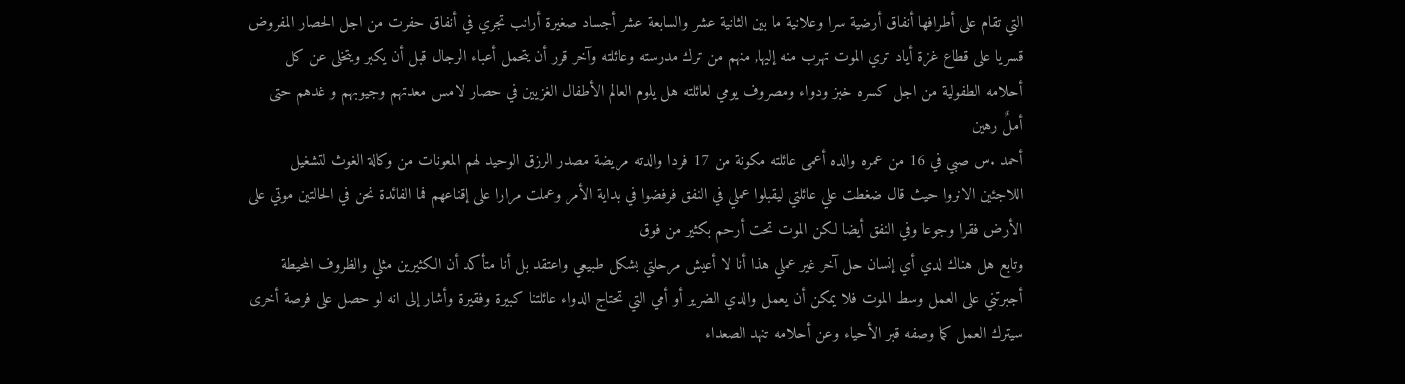التي تقام على أطرافها أنفاق أرضية سرا وعلانية ما بين الثانية عشر والسابعة عشر أجساد صغيرة أرانب تجري في أنفاق حفرت من اجل الحصار المفروض قسريا على قطاع غزة أياد تري الموت تهرب منه إليها, منهم من ترك مدرسته وعائلته وآخر قرر أن يتحمل أعباء الرجال قبل أن يكبر ويتخلى عن كل أحلامه الطفولية من اجل كسره خبز ودواء ومصروف يومي لعائلته هل يلوم العالم الأطفال الغزيين في حصار لامس معدتهم وجيوبهم و غدهم حتى
أملٌ رهين
أحمد .س صبي في 16 من عمره والده أعمى عائلته مكونة من 17 فردا والدته مريضة مصدر الرزق الوحيد لهم المعونات من وكالة الغوث لتشغيل اللاجئين الانروا حيث قال ضغطت علي عائلتي ليقبلوا عملي في النفق فرفضوا في بداية الأمر وعملت مرارا على إقناعهم فما الفائدة نحن في الحالتين موتي على الأرض فقرا وجوعا وفي النفق أيضا لكن الموت تحت أرحم بكثير من فوق
وتابع هل هناك لدي أي إنسان حل آخر غير عملي هذا أنا لا أعيش مرحلتي بشكل طبيعي واعتقد بل أنا متأكد أن الكثيرين مثلي والظروف المحيطة أجبرتني على العمل وسط الموت فلا يمكن أن يعمل والدي الضرير أو أمي التي تحتاج الدواء عائلتنا كبيرة وفقيرة وأشار إلى انه لو حصل على فرصة أخرى سيترك العمل كما وصفه قبر الأحياء وعن أحلامه تنهد الصعداء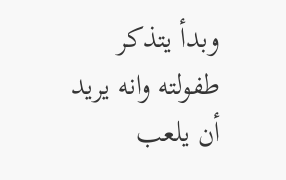وبدأ يتذكر طفولته وانه يريد أن يلعب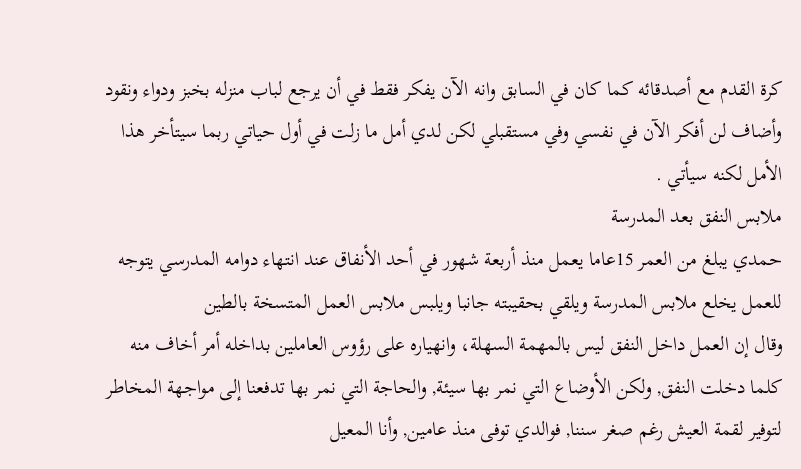كرة القدم مع أصدقائه كما كان في السابق وانه الآن يفكر فقط في أن يرجع لباب منزله بخبز ودواء ونقود وأضاف لن أفكر الآن في نفسي وفي مستقبلي لكن لدي أمل ما زلت في أول حياتي ربما سيتأخر هذا الأمل لكنه سيأتي .
ملابس النفق بعد المدرسة
حمدي يبلغ من العمر 15عاما يعمل منذ أربعة شهور في أحد الأنفاق عند انتهاء دوامه المدرسي يتوجه للعمل يخلع ملابس المدرسة ويلقي بحقيبته جانبا ويلبس ملابس العمل المتسخة بالطين
وقال إن العمل داخل النفق ليس بالمهمة السهلة، وانهياره على رؤوس العاملين بداخله أمر أخاف منه كلما دخلت النفق, ولكن الأوضاع التي نمر بها سيئة, والحاجة التي نمر بها تدفعنا إلى مواجهة المخاطر لتوفير لقمة العيش رغم صغر سننا, فوالدي توفى منذ عامين, وأنا المعيل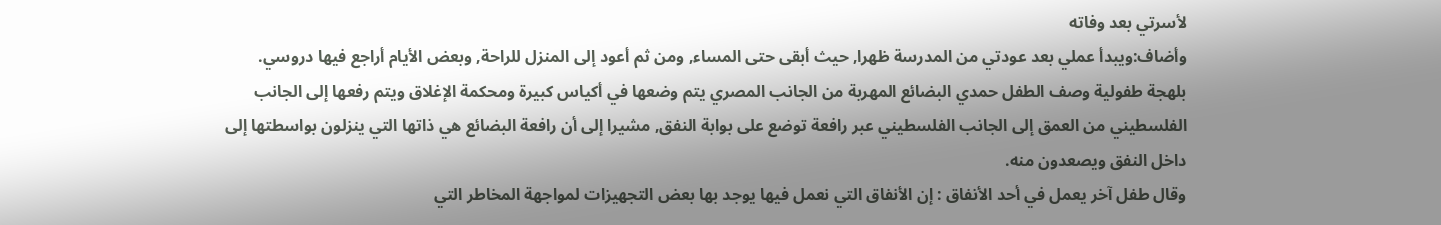لأسرتي بعد وفاته
وأضاف:ويبدأ عملي بعد عودتي من المدرسة ظهرا, حيث أبقى حتى المساء, ومن ثم أعود إلى المنزل للراحة, وبعض الأيام أراجع فيها دروسي.
بلهجة طفولية وصف الطفل حمدي البضائع المهربة من الجانب المصري يتم وضعها في أكياس كبيرة ومحكمة الإغلاق ويتم رفعها إلى الجانب الفلسطيني من العمق إلى الجانب الفلسطيني عبر رافعة توضع على بوابة النفق, مشيرا إلى أن رافعة البضائع هي ذاتها التي ينزلون بواسطتها إلى داخل النفق ويصعدون منه.
وقال طفل آخر يعمل في أحد الأنفاق : إن الأنفاق التي نعمل فيها يوجد بها بعض التجهيزات لمواجهة المخاطر التي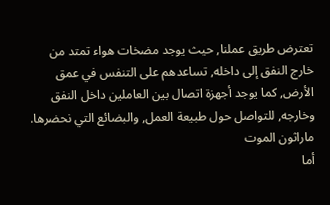تعترض طريق عملنا, حيث يوجد مضخات هواء تمتد من خارج النفق إلى داخله, تساعدهم على التنفس في عمق الأرض, كما يوجد أجهزة اتصال بين العاملين داخل النفق وخارجه, للتواصل حول طبيعة العمل, والبضائع التي نحضرها.
ماراثون الموت
أما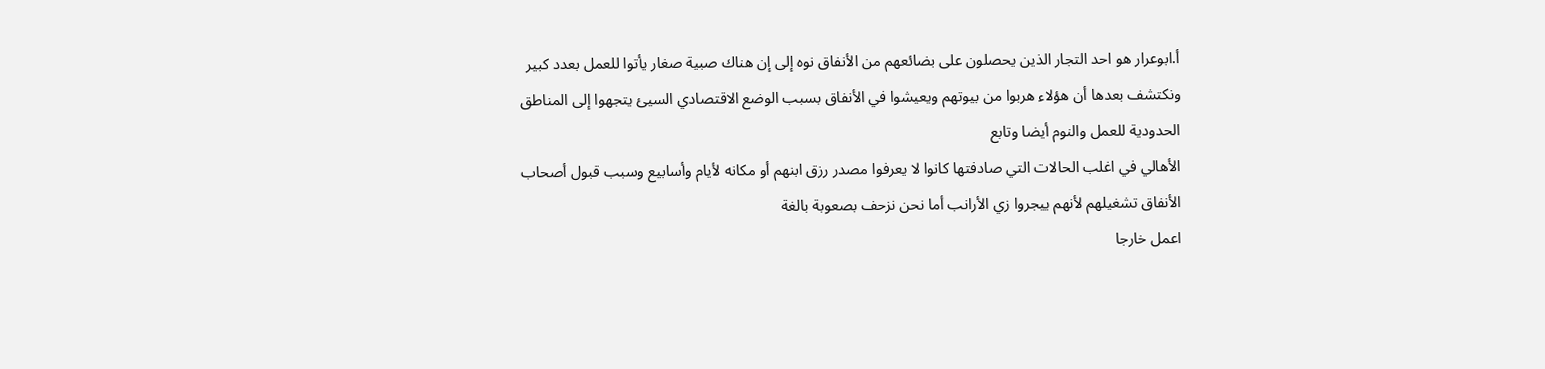أ.ابوعرار هو احد التجار الذين يحصلون على بضائعهم من الأنفاق نوه إلى إن هناك صبية صغار يأتوا للعمل بعدد كبير ونكتشف بعدها أن هؤلاء هربوا من بيوتهم ويعيشوا في الأنفاق بسبب الوضع الاقتصادي السيئ يتجهوا إلى المناطق الحدودية للعمل والنوم أيضا وتابع
الأهالي في اغلب الحالات التي صادفتها كانوا لا يعرفوا مصدر رزق ابنهم أو مكانه لأيام وأسابيع وسبب قبول أصحاب الأنفاق تشغيلهم لأنهم ييجروا زي الأرانب أما نحن نزحف بصعوبة بالغة
اعمل خارجا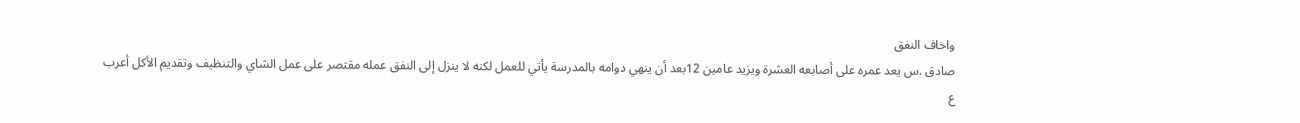واخاف النفق
صادق .س يعد عمره على أصابعه العشرة ويزيد عامين 12بعد أن ينهي دوامه بالمدرسة يأتي للعمل لكنه لا ينزل إلى النفق عمله مقتصر على عمل الشاي والتنظيف وتقديم الأكل أعرب ع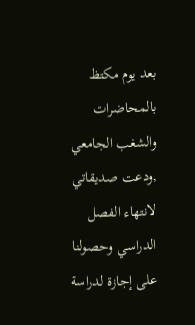بعد يوم مكتظ بالمحاضرات والشغب الجامعي ,ودعت صديقاتي لانتهاء الفصل الدراسي وحصولنا على إجازة لدراسة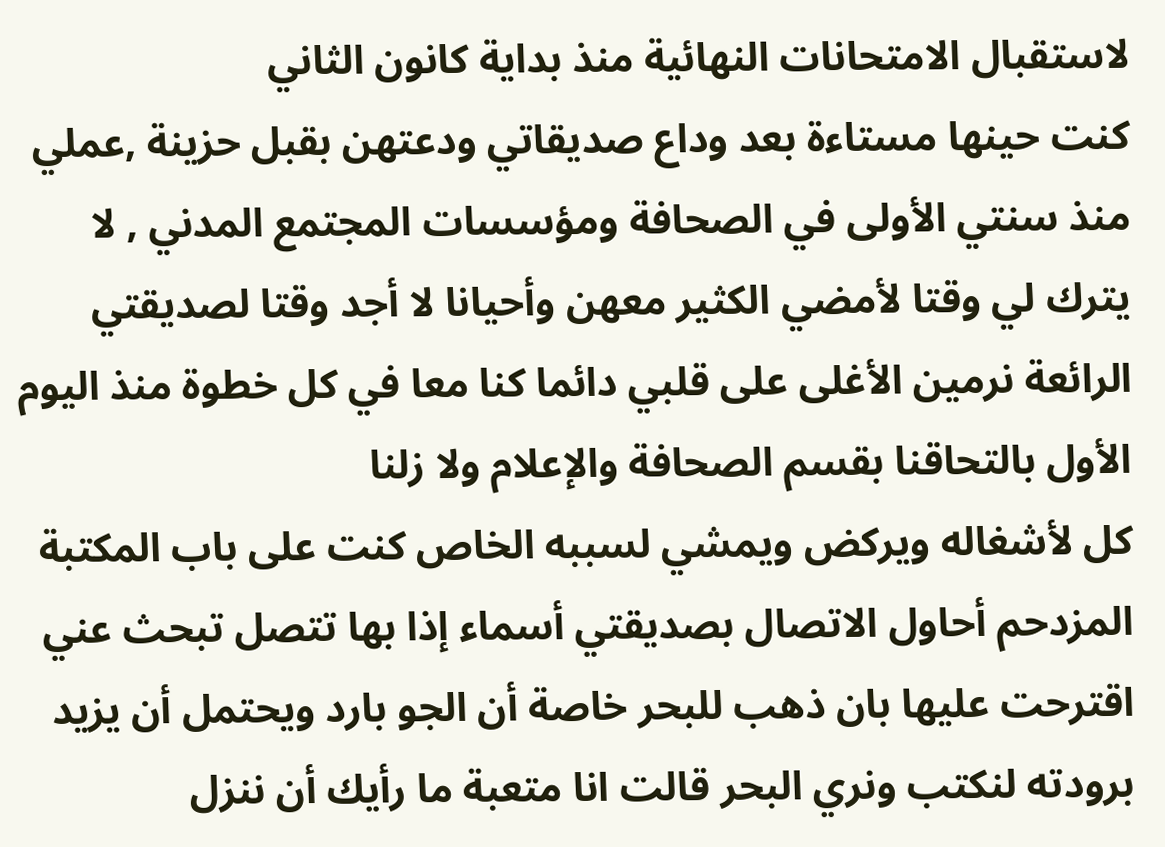لاستقبال الامتحانات النهائية منذ بداية كانون الثاني
كنت حينها مستاءة بعد وداع صديقاتي ودعتهن بقبل حزينة ,عملي منذ سنتي الأولى في الصحافة ومؤسسات المجتمع المدني , لا يترك لي وقتا لأمضي الكثير معهن وأحيانا لا أجد وقتا لصديقتي الرائعة نرمين الأغلى على قلبي دائما كنا معا في كل خطوة منذ اليوم الأول بالتحاقنا بقسم الصحافة والإعلام ولا زلنا
كل لأشغاله ويركض ويمشي لسببه الخاص كنت على باب المكتبة المزدحم أحاول الاتصال بصديقتي أسماء إذا بها تتصل تبحث عني
اقترحت عليها بان ذهب للبحر خاصة أن الجو بارد ويحتمل أن يزيد برودته لنكتب ونري البحر قالت انا متعبة ما رأيك أن ننزل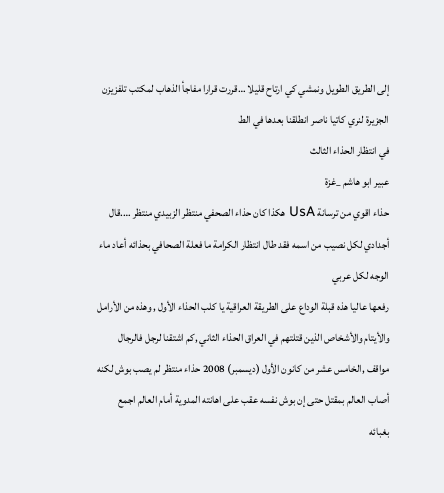إلى الطريق الطويل ونمشي كي ارتاح قليلا …قررت قرارا مفاجأ الذهاب لمكتب تلفزيزن الجزيرة لنري كاتيا ناصر انطلقنا بعدها في الط
في انتظار الحذاء الثالث
عبير ابو هاشم _غزة
حذاء اقوي من ترسانة UsA هكذا كان حذاء الصحفي منتظر الزبيدي منتظر ….قال أجدادي لكل نصيب من اسمه فقد طال انتظار الكرامة ما فعلة الصحافي بحذائه أعاد ماء الوجه لكل عربي
رفعها عاليا هذه قبلة الوداع على الطريقة العراقية يا كلب الحذاء الأول , وهذه من الأرامل والأيتام والأشخاص الذين قتلتهم في العراق الحذاء الثاني ,كم اشتقنا لرجل فالرجال مواقف ,الخامس عشر من كانون الأول (ديسمبر) 2008 حذاء منتظر لم يصب بوش لكنه أصاب العالم بمقتل حتى إن بوش نفسه عقب على اهانته المدوية أمام العالم اجمع بغبائه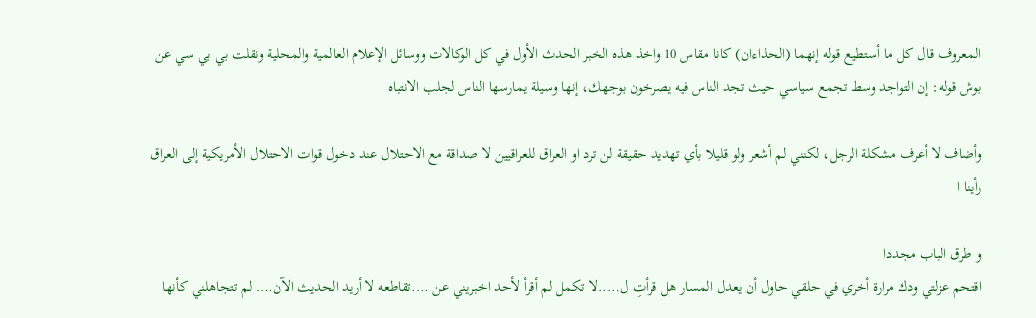المعروف قال كل ما أستطيع قوله إنهما (الحذاءان) كانا مقاس 10 واخذ هذه الخبر الحدث الأول في كل الوكالات ووسائل الإعلام العالمية والمحلية ونقلت بي بي سي عن بوش قوله: إن التواجد وسط تجمع سياسي حيث تجد الناس فيه يصرخون بوجهك، إنها وسيلة يمارسها الناس لجلب الانتباه

وأضاف لا أعرف مشكلة الرجل، لكنني لم أشعر ولو قليلا بأي تهديد حقيقة لن ترد او العراق للعراقيين لا صداقة مع الاحتلال عند دخول قوات الاحتلال الأمريكية إلى العراق رأينا ا

و طرق الباب مجددا
اقتحم عزلتي ودك مرارة أخري في حلقي حاول أن يعدل المسار هل قرأتِ ل…..لا تكمل لم أقرأ لأحد اخبريني عن ….تقاطعه لا أريد الحديث الآن…. لم تتجاهلني كأنها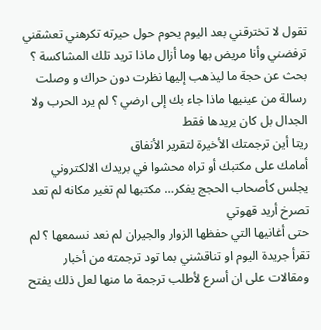تقول لا تخترقني بعد اليوم يحوم حول حيرته تكرهني تعشقني ترفضني وأنا مريض بها وما أزال ماذا تريد تلك المشاكسة ؟ بحث عن حجة ما ليذهب إليها نظرت دون حراك و وصلت رسالة من عينيها ماذا جاء بك إلى ارضي ؟ لم يرد الحرب ولا الجدال بل كان يريدها فقط
ريتا أين ترجمتك الأخيرة لتقرير الأنفاق
أمامك على مكتبك أو تراه محشوا في بريدك الالكتروني
يجلس كأصحاب الحجج يفكر… مكتبها لم تغير مكانه لم تعد تصرخ أريد قهوتي
حتى أغانيها التي حفظها الزوار والجيران لم نعد نسمعها ؟ لم تقرأ جريدة اليوم او تناقشني بما تود ترجمته من أخبار ومقالات على ان أسرع لأطلب ترجمة ما منها لعل ذلك يفتح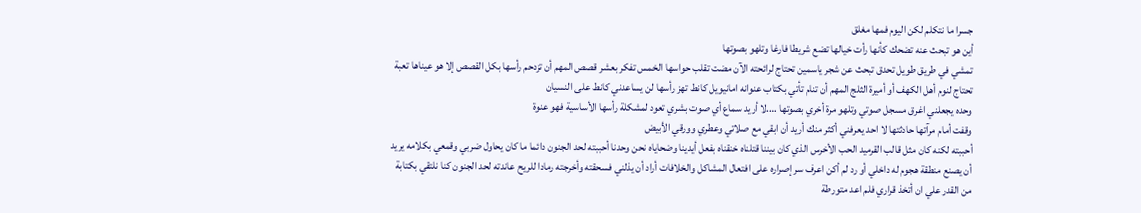جسرا ما نتكلم لكن اليوم فمها مغلق
أين هو تبحث عنه تضحك كأنها رأت خيالها تضع شريطا فارغا وتلهو بصوتها
تمشي في طريق طويل تحدق تبحث عن شجر ياسمين تحتاج لرائحته الآن مضت تقلب حواسها الخمس تفكر بعشر قصص المهم أن تزدحم رأسها بكل القصص إلا هو عيناها تعبة تحتاج لنوم أهل الكهف أو أميرة الثلج المهم أن تنام تأتي بكتاب عنوانه امانيويل كانط تهز رأسها لن يساعدني كانط على النسيان
وحده يجعلني اغرق مسجل صوتي وتلهو مرة أخري بصوتها ….لا أريد سماع أي صوت بشري تعود لمشكلة رأسها الأساسية فهو عنوة
وقفت أمام مرآتها حادثتها لا احد يعرفني أكثر منك أريد أن ابقي مع صلاتي وعطري وورقي الأبيض
أحببته لكنه كان مثل قالب القرميد الحب الأخرس الذي كان بيننا قتلناه خنقناه بفعل أيدينا وضحاياه نحن وحدنا أحببته لحد الجنون دائما ما كان يحاول ضربي وقمعي بكلامه يريد أن يصنع منطقة هجوم له داخلي أو رد لم أكن اعرف سر إصراره على افتعال المشاكل والخلافات أراد أن يذلني فسحقته وأخرجته رمادا للريح عاندته لحد الجنون كنا نلتقي بكتابة من القدر علي ان أتخذ قراري فلم اعد متورطة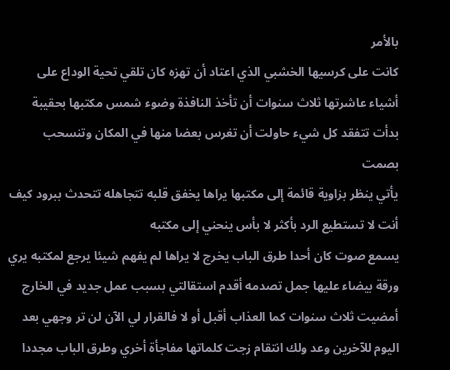بالأمر
كانت على كرسيها الخشبي الذي اعتاد أن تهزه كان تلقي تحية الوداع على أشياء عاشرتها ثلاث سنوات أن تأخذ النافذة وضوء شمس مكتبها بحقيبة بدأت تتفقد كل شيء حاولت أن تغرس بعضا منها في المكان وتنسحب بصمت
يأتي ينظر بزاوية قائمة إلى مكتبها يراها يخفق قلبه تتجاهله تتحدث ببرود كيف أنت لا تستطيع الرد بأكثر لا بأس ينحني إلى مكتبه
يسمع صوت كان أحدا طرق الباب يخرج لا يراها لم يفهم شيئا يرجع لمكتبه يري ورقة بيضاء عليها جمل تصدمه أقدم استقالتي بسبب عمل جديد في الخارج أمضيت ثلاث سنوات كما العذاب أقبل أو لا فالقرار لي الآن لن تر وجهي بعد اليوم للآخرين وعد ولك انتقام زجت كلماتها مفاجأة أخري وطرق الباب مجددا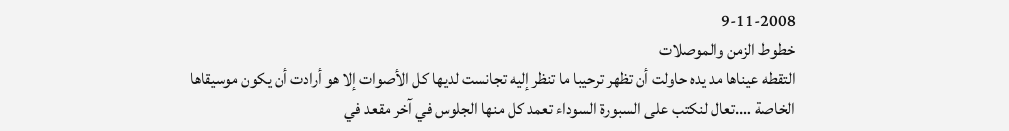9-11-2008
خطوط الزمن والموصلات
التقطه عيناها مد يده حاولت أن تظهر ترحيبا ما تنظر إليه تجانست لديها كل الأصوات إلا هو أرادت أن يكون موسيقاها الخاصة ….تعال لنكتب على السبورة السوداء تعمد كل منها الجلوس في آخر مقعد في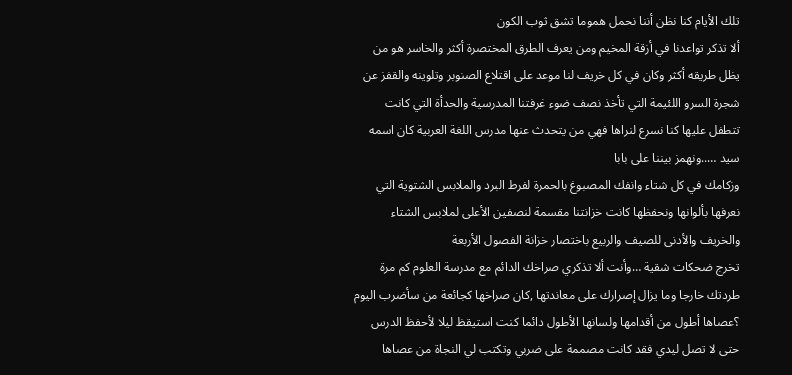تلك الأيام كنا نظن أننا نحمل هموما تشق ثوب الكون
ألا تذكر تواعدنا في أزقة المخيم ومن يعرف الطرق المختصرة أكثر والخاسر هو من يظل طريقه أكثر وكان في كل خريف لنا موعد على اقتلاع الصنوبر وتلوينه والقفز عن شجرة السرو اللئيمة التي تأخذ نصف ضوء غرفتنا المدرسية والحدأة التي كانت تتطفل عليها كنا نسرع لنراها فهي من يتحدث عنها مدرس اللغة العربية كان اسمه سيد …..ونهمز بيننا على بابا
وزكامك في كل شتاء وانفك المصبوغ بالحمرة لفرط البرد والملابس الشتوية التي نعرفها بألوانها ونحفظها كانت خزانتنا مقسمة لنصفين الأعلى لملابس الشتاء والخريف والأدنى للصيف والربيع باختصار خزانة الفصول الأربعة
تخرج ضحكات شقية …وأنت ألا تذكري صراخك الدائم مع مدرسة العلوم كم مرة طردتك خارجا وما يزال إصرارك على معاندتها ,كان صراخها كجائعة من سأضرب اليوم ؟عصاها أطول من أقدامها ولسانها الأطول دائما كنت استيقظ ليلا لأحفظ الدرس حتى لا تصل ليدي فقد كانت مصممة على ضربي وتكتب لي النجاة من عصاها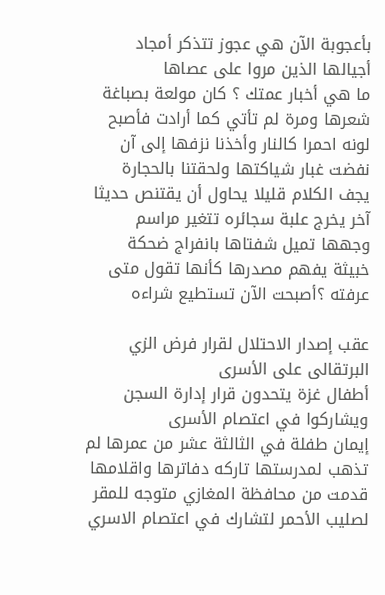بأعجوبة الآن هي عجوز تتذكر أمجاد أجيالها الذين مروا على عصاها
ما هي أخبار عمتك ؟ كان مولعة بصباغة شعرها ومرة لم تأتي كما أرادت فأصبح لونه احمرا كالنار وأخذنا نزفها إلى آن نفضت غبار شياكتها ولحقتنا بالحجارة
يجف الكلام قليلا يحاول أن يقتنص حديثا آخر يخرج علبة سجائره تتغير مراسم وجهها تميل شفتاها بانفراج ضحكة خبيثة يفهم مصدرها كأنها تقول متى عرفته ؟أصبحت الآن تستطيع شراءه

عقب إصدار الاحتلال لقرار فرض الزي البرتقالى على الأسرى
أطفال غزة يتحدون قرار إدارة السجن ويشاركوا في اعتصام الأسرى
إيمان طفلة في الثالثة عشر من عمرها لم تذهب لمدرستها تاركه دفاترها واقلامها قدمت من محافظة المغازي متوجه للمقر لصليب الأحمر لتشارك في اعتصام الاسري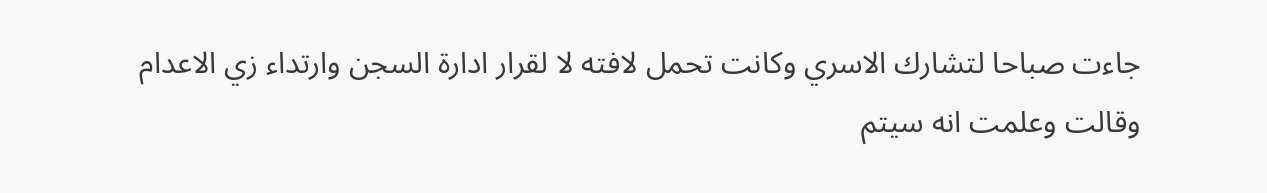جاءت صباحا لتشارك الاسري وكانت تحمل لافته لا لقرار ادارة السجن وارتداء زي الاعدام وقالت وعلمت انه سيتم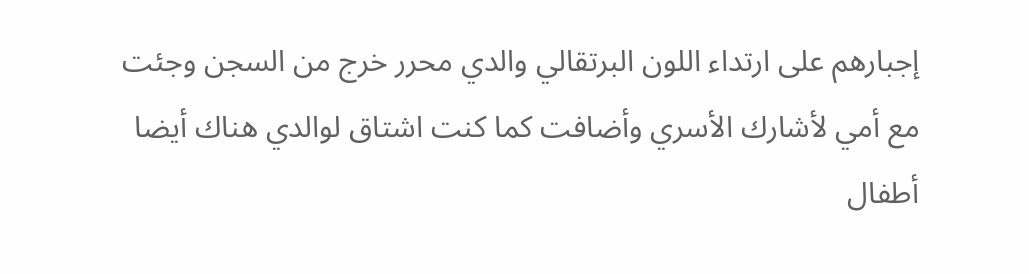إجبارهم على ارتداء اللون البرتقالي والدي محرر خرج من السجن وجئت مع أمي لأشارك الأسري وأضافت كما كنت اشتاق لوالدي هناك أيضا أطفال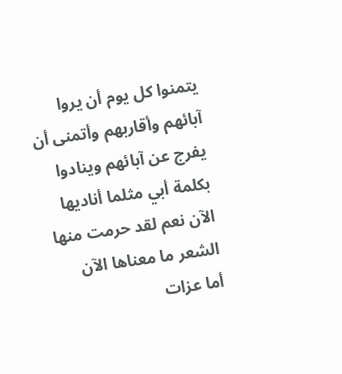يتمنوا كل يوم أن يروا آبائهم وأقاربهم وأتمنى أن يفرج عن آبائهم وينادوا بكلمة أبي مثلما أناديها الآن نعم لقد حرمت منها الشعر ما معناها الآن
أما عزات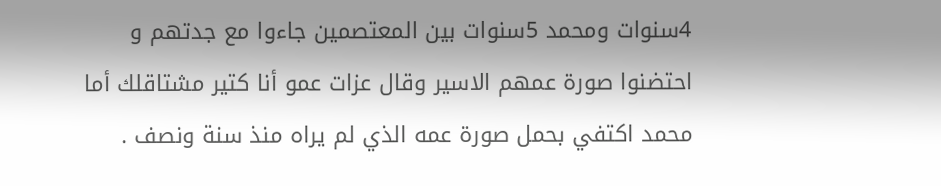4سنوات ومحمد 5سنوات بين المعتصمين جاءوا مع جدتهم و احتضنوا صورة عمهم الاسير وقال عزات عمو أنا كتير مشتاقلك أما محمد اكتفي بحمل صورة عمه الذي لم يراه منذ سنة ونصف .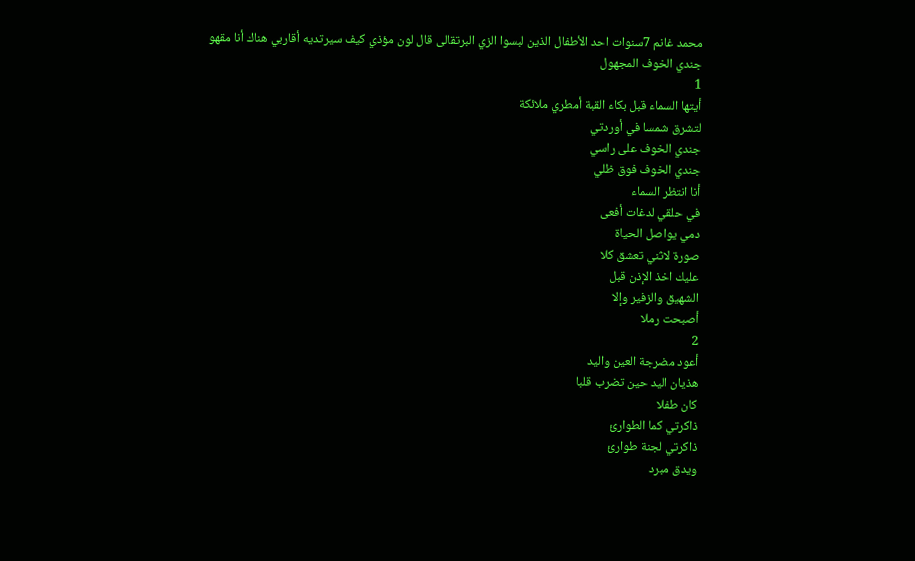محمد غانم 7سنوات احد الأطفال الذين لبسوا الزي البرتقالى قال لون مؤذي كيف سيرتديه أقاربي هناك أنا مقهو
جندي الخوف المجهول
1
أيتها السماء قبل بكاء القبة أمطري ملائكة
لتشرق شمسا في أوردتي
جندي الخوف على راسي
جندي الخوف فوق ظلي
أنا انتظر السماء
في حلقي لدغات أفعى
دمي يواصل الحياة
صورة لاثني تعشق كلا
عليك اخذ الإذن قبل
الشهيق والزفير وإلا
أصبحت رملا
2
أعود مضرجة العين واليد
هذيان اليد حين تضرب قلبا
كان طفلا
ذاكرتي كما الطوارئ
ذاكرتي لجنة طوارئ
ويدق مبرد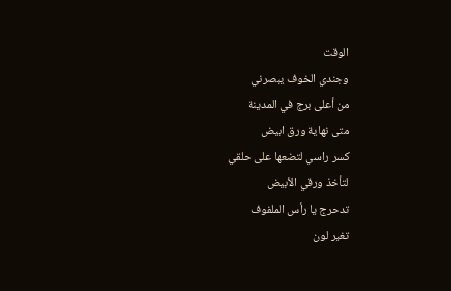الوقت
وجندي الخوف يبصرني
من أعلى برج في المدينة
متى نهاية ورق ابيض
كسر راسي لتضعها على حلقي
لتأخذ ورقي الأبيض
تدحرج يا رأس الملفوف
تغير لون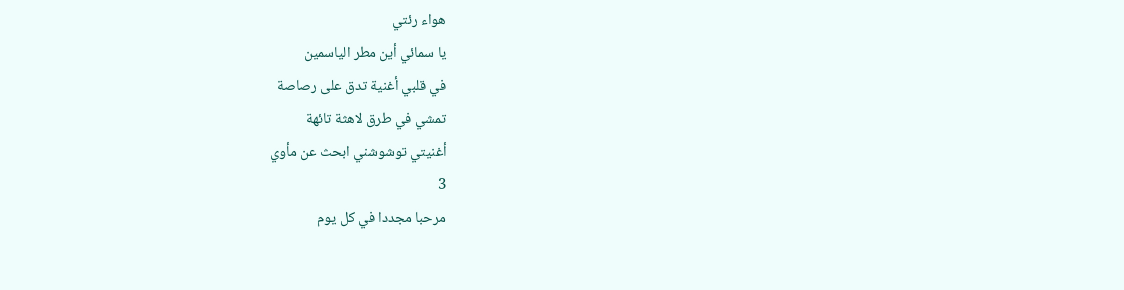هواء رئتي
يا سمائي أين مطر الياسمين
في قلبي أغنية تدق على رصاصة
تمشي في طرق لاهثة تائهة
أغنيتي توشوشني ابحث عن مأوي
3
مرحبا مجددا في كل يوم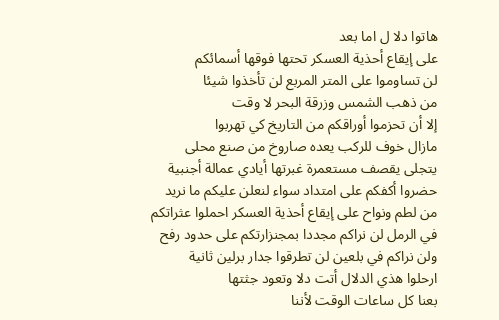هاتوا دلا ل اما بعد
على إيقاع أحذية العسكر تحتها فوقها أسمائكم
لن تساوموا على المتر المربع لن تأخذوا شيئا
من ذهب الشمس وزرقة البحر لا وقت
إلا أن تحزموا أوراقكم من التاريخ كي تهربوا
مازال خوف للركب يعده صاروخ من صنع محلى
يتجلى يقصف مستعمرة غبرتها أيادي عمالة أجنبية
حضروا أكفكم على امتداد سواء لنعلن عليكم ما نريد
من لطم ونواح على إيقاع أحذية العسكر احملوا عثراتكم
في الرمل لن نراكم مجددا بمجنزارتكم على حدود رفح
ولن نراكم في بلعين لن تطرقوا جدار برلين ثانية
ارحلوا هذي الدلال أتت دلا وتعود جثتها
بعنا كل ساعات الوقت لأننا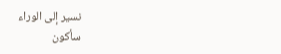نسير إلى الوراء
سأكون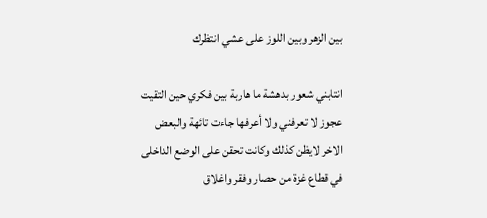بين الزهر وبين اللوز على عشي انتظرك

انتابني شعور بدهشة ما هاربة بين فكري حين التقيت عجوز لا تعرفني ولا أعرفها جاءت تائهة والبعض الاخر لايظن كذلك وكانت تحقن على الوضع الداخلى في قطاع غزة من حصار وفقر واغلاق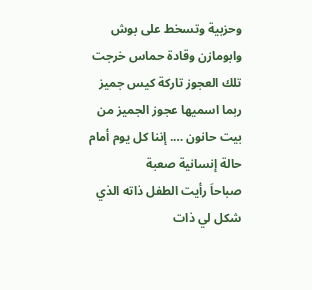وحزبية وتسخط على بوش وابومازن وقادة حماس خرجت تلك العجوز تاركة كيس جميز ربما اسميها عجوز الجميز من بيت حانون …. إننا كل يوم أمام حالة إنسانية صعبة
صباحاَ رأيت الطفل ذاته الذي شكل لي ذات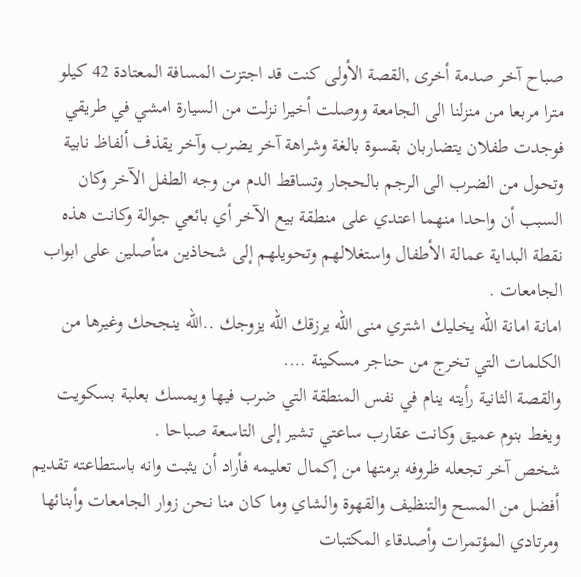صباح آخر صدمة أخرى ,القصة الأولى كنت قد اجتزت المسافة المعتادة 42 كيلو مترا مربعا من منزلنا الى الجامعة ووصلت أخيرا نزلت من السيارة امشي في طريقي فوجدت طفلان يتضاربان بقسوة بالغة وشراهة آخر يضرب وآخر يقذف ألفاظ نابية وتحول من الضرب الى الرجم بالحجار وتساقط الدم من وجه الطفل الآخر وكان السبب أن واحدا منهما اعتدي على منطقة بيع الآخر أي بائعي جوالة وكانت هذه نقطة البداية عمالة الأطفال واستغلالهم وتحويلهم إلى شحاذين متأصلين على ابواب الجامعات .
امانة امانة الله يخليك اشتري منى الله يرزقك الله يزوجك ..الله ينجحك وغيرها من الكلمات التي تخرج من حناجر مسكينة ….
والقصة الثانية رأيته ينام في نفس المنطقة التي ضرب فيها ويمسك بعلبة بسكويت ويغط بنوم عميق وكانت عقارب ساعتي تشير إلى التاسعة صباحا .
شخص آخر تجعله ظروفه برمتها من إكمال تعليمه فأراد أن يثبت وانه باستطاعته تقديم أفضل من المسح والتنظيف والقهوة والشاي وما كان منا نحن زوار الجامعات وأبنائها ومرتادي المؤتمرات وأصدقاء المكتبات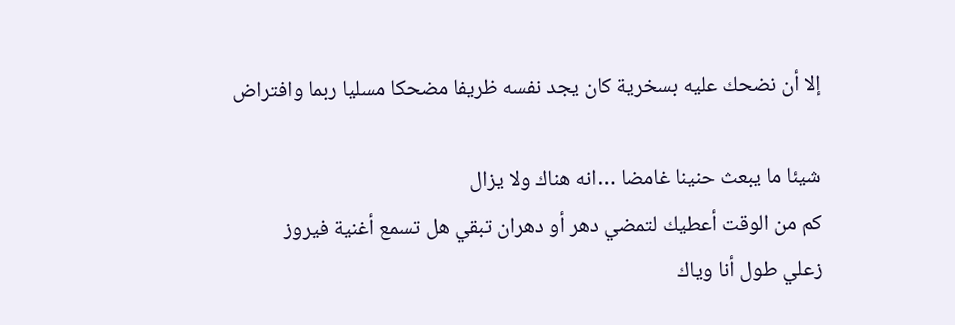إلا أن نضحك عليه بسخرية كان يجد نفسه ظريفا مضحكا مسليا ربما وافتراض

شيئا ما يبعث حنينا غامضا …انه هناك ولا يزال
كم من الوقت أعطيك لتمضي دهر أو دهران تبقي هل تسمع أغنية فيروز
زعلي طول أنا وياك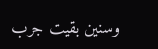وسنين بقيت جرب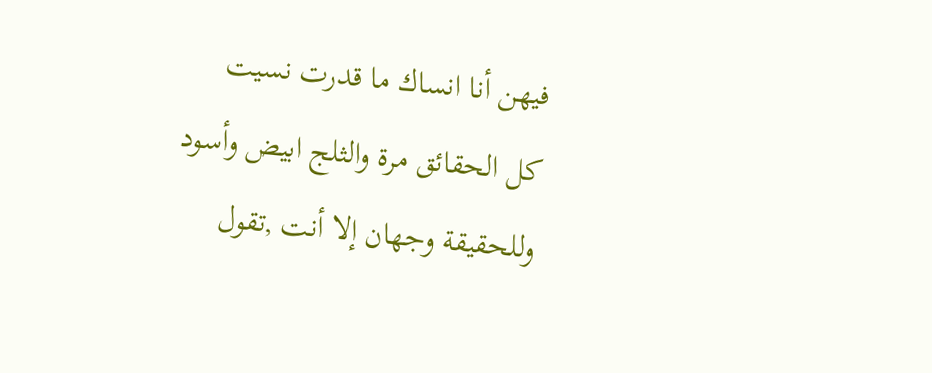فيهن أنا انساك ما قدرت نسيت
كل الحقائق مرة والثلج ابيض وأسود وللحقيقة وجهان إلا أنت ,تقول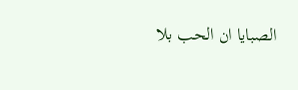الصبايا ان الحب بلا